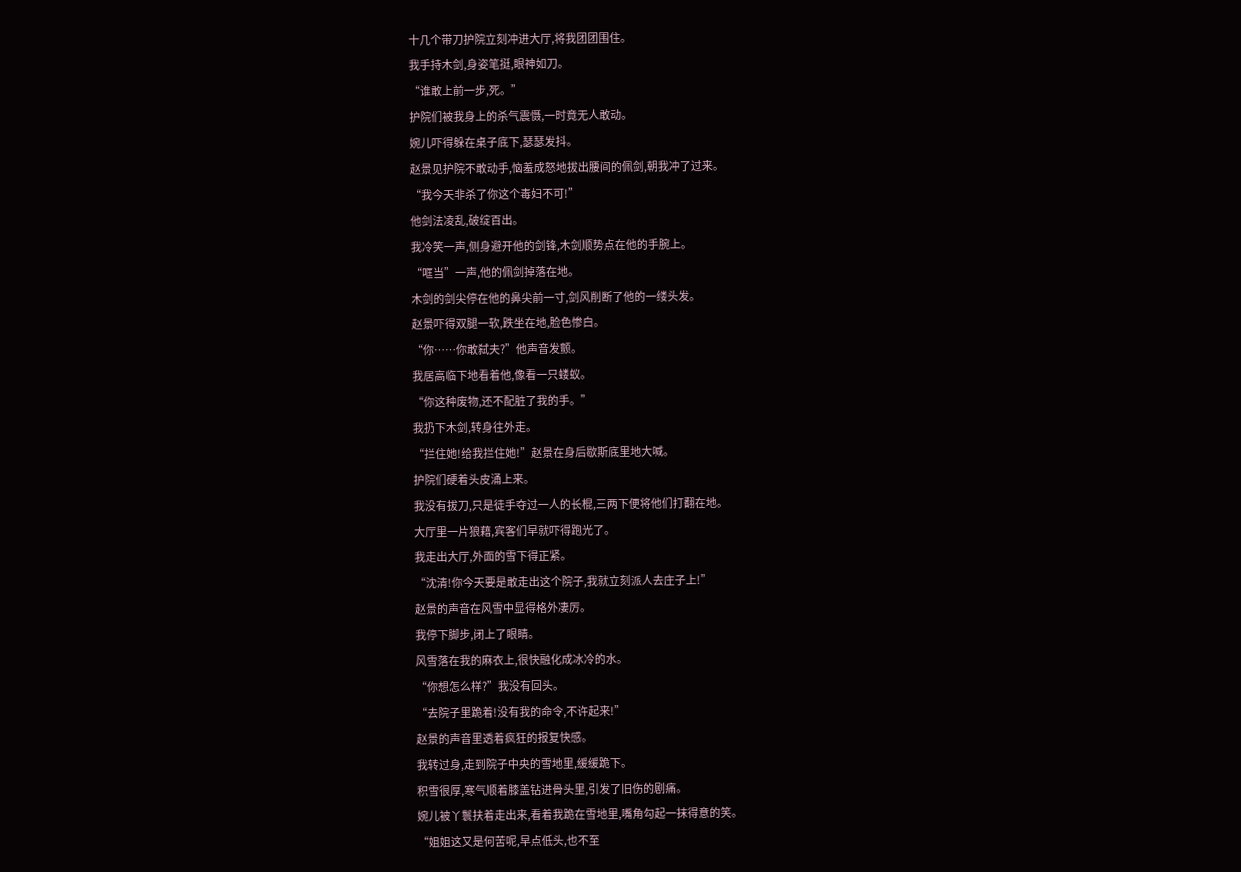十几个带刀护院立刻冲进大厅,将我团团围住。
我手持木剑,身姿笔挺,眼神如刀。
“谁敢上前一步,死。”
护院们被我身上的杀气震慑,一时竟无人敢动。
婉儿吓得躲在桌子底下,瑟瑟发抖。
赵景见护院不敢动手,恼羞成怒地拔出腰间的佩剑,朝我冲了过来。
“我今天非杀了你这个毒妇不可!”
他剑法凌乱,破绽百出。
我冷笑一声,侧身避开他的剑锋,木剑顺势点在他的手腕上。
“哐当”一声,他的佩剑掉落在地。
木剑的剑尖停在他的鼻尖前一寸,剑风削断了他的一缕头发。
赵景吓得双腿一软,跌坐在地,脸色惨白。
“你……你敢弑夫?”他声音发颤。
我居高临下地看着他,像看一只蝼蚁。
“你这种废物,还不配脏了我的手。”
我扔下木剑,转身往外走。
“拦住她!给我拦住她!”赵景在身后歇斯底里地大喊。
护院们硬着头皮涌上来。
我没有拔刀,只是徒手夺过一人的长棍,三两下便将他们打翻在地。
大厅里一片狼藉,宾客们早就吓得跑光了。
我走出大厅,外面的雪下得正紧。
“沈清!你今天要是敢走出这个院子,我就立刻派人去庄子上!”
赵景的声音在风雪中显得格外凄厉。
我停下脚步,闭上了眼睛。
风雪落在我的麻衣上,很快融化成冰冷的水。
“你想怎么样?”我没有回头。
“去院子里跪着!没有我的命令,不许起来!”
赵景的声音里透着疯狂的报复快感。
我转过身,走到院子中央的雪地里,缓缓跪下。
积雪很厚,寒气顺着膝盖钻进骨头里,引发了旧伤的剧痛。
婉儿被丫鬟扶着走出来,看着我跪在雪地里,嘴角勾起一抹得意的笑。
“姐姐这又是何苦呢,早点低头,也不至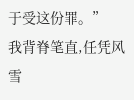于受这份罪。”
我背脊笔直,任凭风雪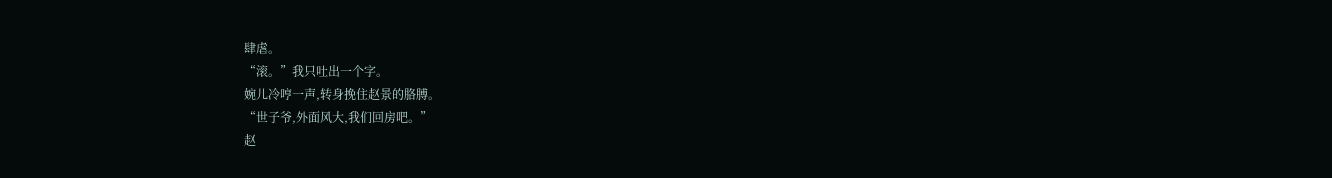肆虐。
“滚。”我只吐出一个字。
婉儿冷哼一声,转身挽住赵景的胳膊。
“世子爷,外面风大,我们回房吧。”
赵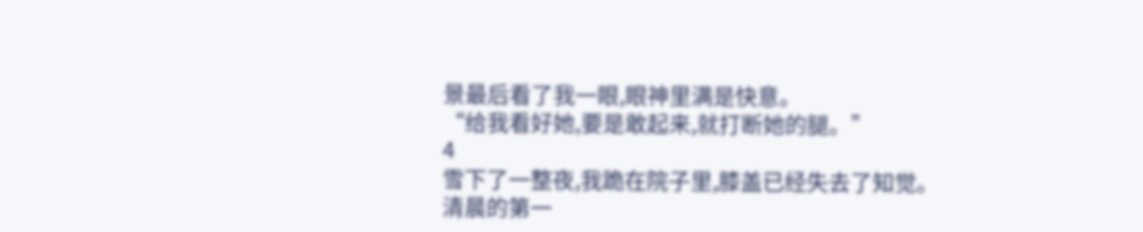景最后看了我一眼,眼神里满是快意。
“给我看好她,要是敢起来,就打断她的腿。”
4
雪下了一整夜,我跪在院子里,膝盖已经失去了知觉。
清晨的第一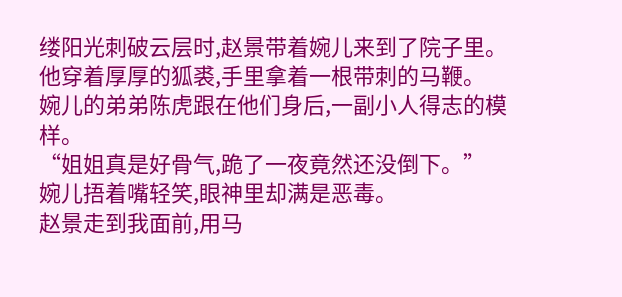缕阳光刺破云层时,赵景带着婉儿来到了院子里。
他穿着厚厚的狐裘,手里拿着一根带刺的马鞭。
婉儿的弟弟陈虎跟在他们身后,一副小人得志的模样。
“姐姐真是好骨气,跪了一夜竟然还没倒下。”
婉儿捂着嘴轻笑,眼神里却满是恶毒。
赵景走到我面前,用马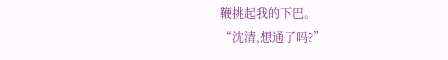鞭挑起我的下巴。
“沈清,想通了吗?”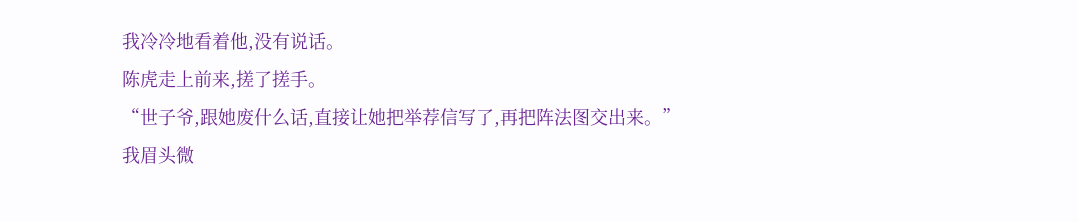我冷冷地看着他,没有说话。
陈虎走上前来,搓了搓手。
“世子爷,跟她废什么话,直接让她把举荐信写了,再把阵法图交出来。”
我眉头微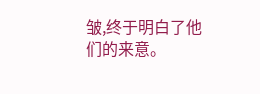皱,终于明白了他们的来意。